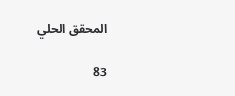المحقق الحلي

83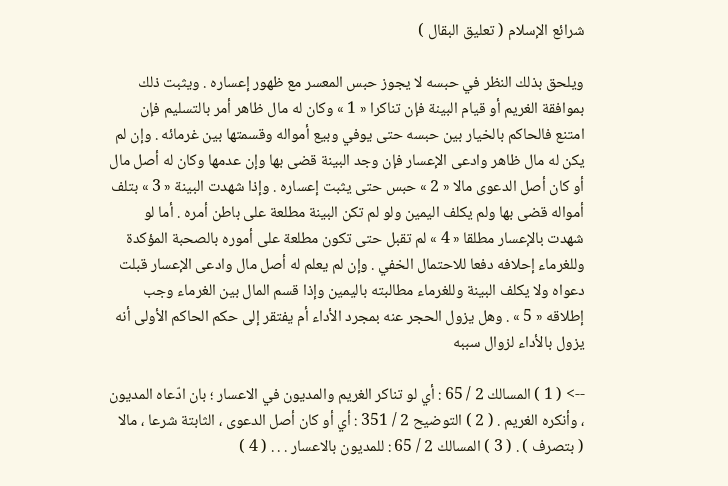شرائع الإسلام ( تعليق البقال )

ويلحق بذلك النظر في حبسه لا يجوز حبس المعسر مع ظهور إعساره . ويثبت ذلك بموافقة الغريم أو قيام البينة فإن تناكرا « 1 » وكان له مال ظاهر أمر بالتسليم فإن امتنع فالحاكم بالخيار بين حبسه حتى يوفي وبيع أمواله وقسمتها بين غرمائه . وإن لم يكن له مال ظاهر وادعى الإعسار فإن وجد البينة قضى بها وإن عدمها وكان له أصل مال أو كان أصل الدعوى مالا « 2 » حبس حتى يثبت إعساره . وإذا شهدت البينة « 3 » بتلف أمواله قضى بها ولم يكلف اليمين ولو لم تكن البينة مطلعة على باطن أمره . أما لو شهدت بالإعسار مطلقا « 4 » لم تقبل حتى تكون مطلعة على أموره بالصحبة المؤكدة وللغرماء إحلافه دفعا للاحتمال الخفي . وإن لم يعلم له أصل مال وادعى الإعسار قبلت دعواه ولا يكلف البينة وللغرماء مطالبته باليمين وإذا قسم المال بين الغرماء وجب إطلاقه « 5 » . وهل يزول الحجر عنه بمجرد الأداء أم يفتقر إلى حكم الحاكم الأولى أنه يزول بالأداء لزوال سببه

--> ( 1 ) المسالك 2 / 65 : أي لو تناكر الغريم والمديون في الاعسار ؛ بان ادّعاه المديون ، وأنكره الغريم . ( 2 ) التوضيح 2 / 351 : أي أو كان أصل الدعوى ، الثابتة شرعا ، مالا ( بتصرف ) . ( 3 ) المسالك 2 / 65 : للمديون بالاعسار . . . ( 4 )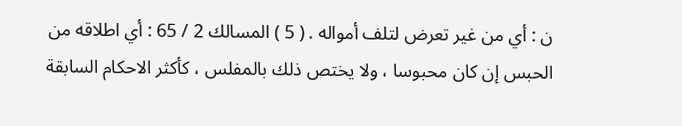ن : أي من غير تعرض لتلف أمواله . ( 5 ) المسالك 2 / 65 : أي اطلاقه من الحبس إن كان محبوسا ، ولا يختص ذلك بالمفلس ، كأكثر الاحكام السابقة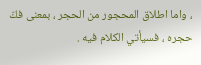، واما اطلاق المحجور من الحجر ، بمعنى فكّ حجره ، فسيأتي الكلام فيه .